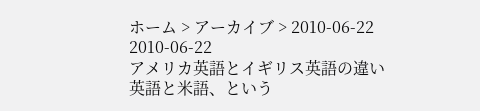ホーム > アーカイブ > 2010-06-22
2010-06-22
アメリカ英語とイギリス英語の違い
英語と米語、という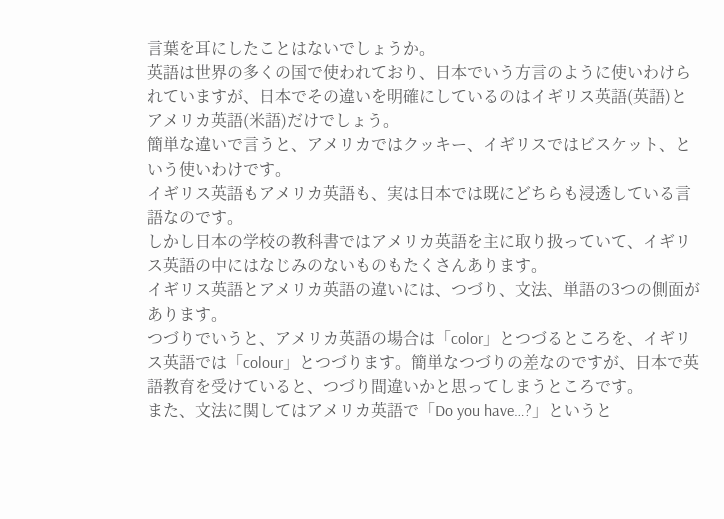言葉を耳にしたことはないでしょうか。
英語は世界の多くの国で使われており、日本でいう方言のように使いわけられていますが、日本でその違いを明確にしているのはイギリス英語(英語)とアメリカ英語(米語)だけでしょう。
簡単な違いで言うと、アメリカではクッキー、イギリスではビスケット、という使いわけです。
イギリス英語もアメリカ英語も、実は日本では既にどちらも浸透している言語なのです。
しかし日本の学校の教科書ではアメリカ英語を主に取り扱っていて、イギリス英語の中にはなじみのないものもたくさんあります。
イギリス英語とアメリカ英語の違いには、つづり、文法、単語の3つの側面があります。
つづりでいうと、アメリカ英語の場合は「color」とつづるところを、イギリス英語では「colour」とつづります。簡単なつづりの差なのですが、日本で英語教育を受けていると、つづり間違いかと思ってしまうところです。
また、文法に関してはアメリカ英語で「Do you have…?」というと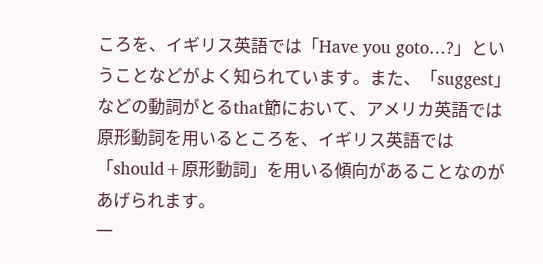ころを、イギリス英語では「Have you goto…?」ということなどがよく知られています。また、「suggest」などの動詞がとるthat節において、アメリカ英語では原形動詞を用いるところを、イギリス英語では「should+原形動詞」を用いる傾向があることなのがあげられます。
一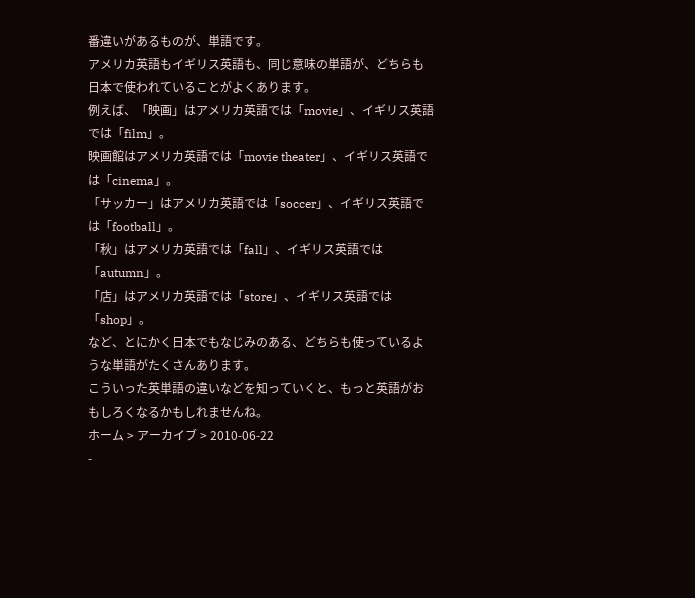番違いがあるものが、単語です。
アメリカ英語もイギリス英語も、同じ意味の単語が、どちらも日本で使われていることがよくあります。
例えば、「映画」はアメリカ英語では「movie」、イギリス英語では「film」。
映画館はアメリカ英語では「movie theater」、イギリス英語では「cinema」。
「サッカー」はアメリカ英語では「soccer」、イギリス英語では「football」。
「秋」はアメリカ英語では「fall」、イギリス英語では「autumn」。
「店」はアメリカ英語では「store」、イギリス英語では「shop」。
など、とにかく日本でもなじみのある、どちらも使っているような単語がたくさんあります。
こういった英単語の違いなどを知っていくと、もっと英語がおもしろくなるかもしれませんね。
ホーム > アーカイブ > 2010-06-22
-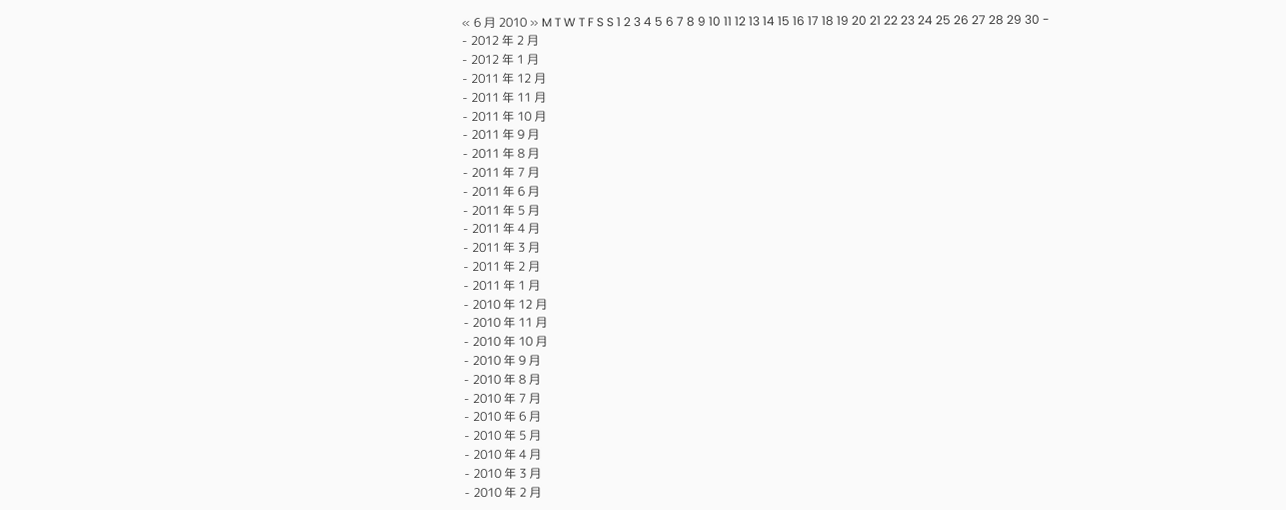« 6 月 2010 » M T W T F S S 1 2 3 4 5 6 7 8 9 10 11 12 13 14 15 16 17 18 19 20 21 22 23 24 25 26 27 28 29 30 -
- 2012 年 2 月
- 2012 年 1 月
- 2011 年 12 月
- 2011 年 11 月
- 2011 年 10 月
- 2011 年 9 月
- 2011 年 8 月
- 2011 年 7 月
- 2011 年 6 月
- 2011 年 5 月
- 2011 年 4 月
- 2011 年 3 月
- 2011 年 2 月
- 2011 年 1 月
- 2010 年 12 月
- 2010 年 11 月
- 2010 年 10 月
- 2010 年 9 月
- 2010 年 8 月
- 2010 年 7 月
- 2010 年 6 月
- 2010 年 5 月
- 2010 年 4 月
- 2010 年 3 月
- 2010 年 2 月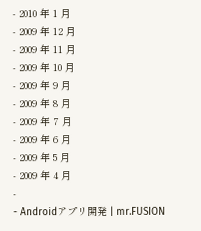- 2010 年 1 月
- 2009 年 12 月
- 2009 年 11 月
- 2009 年 10 月
- 2009 年 9 月
- 2009 年 8 月
- 2009 年 7 月
- 2009 年 6 月
- 2009 年 5 月
- 2009 年 4 月
-
- Androidアプリ開発 | mr.FUSION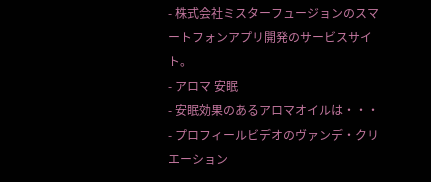- 株式会社ミスターフュージョンのスマートフォンアプリ開発のサービスサイト。
- アロマ 安眠
- 安眠効果のあるアロマオイルは・・・
- プロフィールビデオのヴァンデ・クリエーション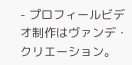- プロフィールビデオ制作はヴァンデ・クリエーション。